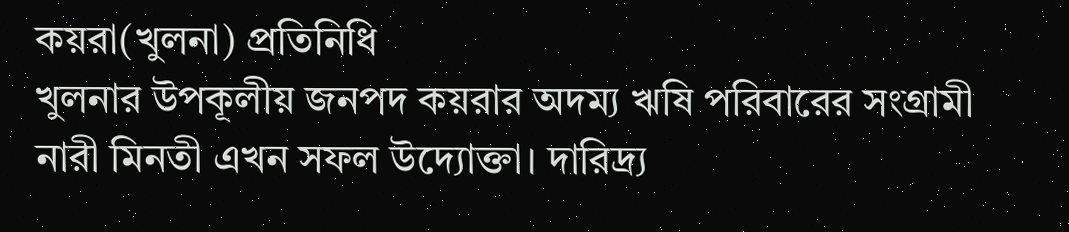কয়রা(খুলনা) প্রতিনিধি
খুলনার উপকূলীয় জনপদ কয়রার অদম্য ঋষি পরিবারের সংগ্রামী নারী মিনতী এখন সফল উদ্যোক্তা। দারিদ্র্য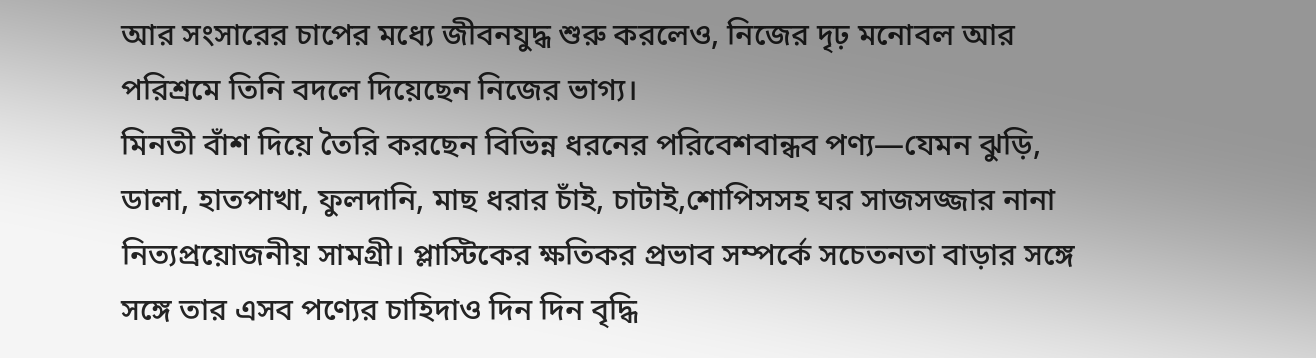আর সংসারের চাপের মধ্যে জীবনযুদ্ধ শুরু করলেও, নিজের দৃঢ় মনোবল আর পরিশ্রমে তিনি বদলে দিয়েছেন নিজের ভাগ্য।
মিনতী বাঁশ দিয়ে তৈরি করছেন বিভিন্ন ধরনের পরিবেশবান্ধব পণ্য—যেমন ঝুড়ি, ডালা, হাতপাখা, ফুলদানি, মাছ ধরার চাঁই, চাটাই,শোপিসসহ ঘর সাজসজ্জার নানা নিত্যপ্রয়োজনীয় সামগ্রী। প্লাস্টিকের ক্ষতিকর প্রভাব সম্পর্কে সচেতনতা বাড়ার সঙ্গে সঙ্গে তার এসব পণ্যের চাহিদাও দিন দিন বৃদ্ধি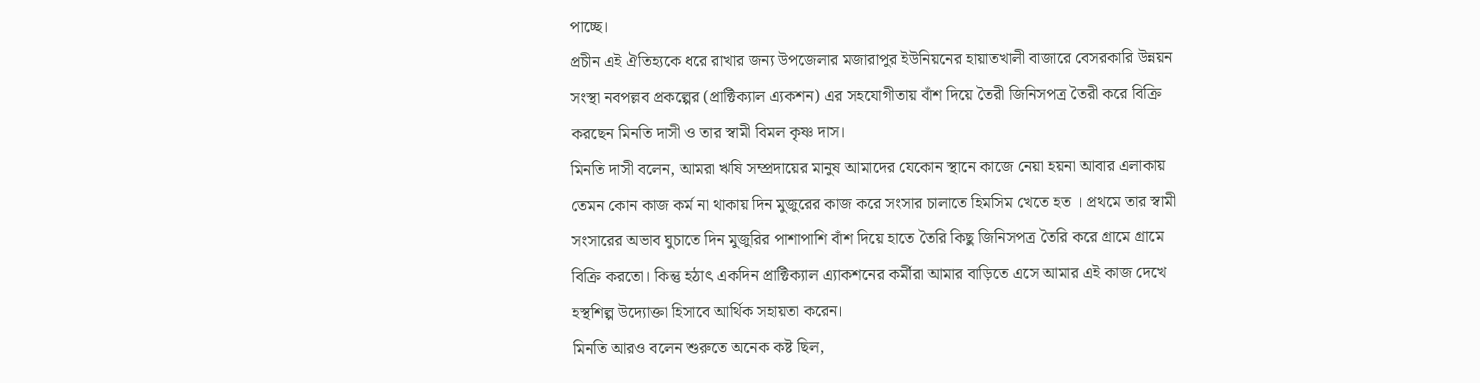পাচ্ছে।
প্রচীন এই ঐতিহ্যকে ধরে রাখার জন্য উপজেলার মজারাপুর ইউনিয়নের হায়াতখালী বাজারে বেসরকারি উন্নয়ন সংস্থা নবপল্লব প্রকল্পের (প্রাক্টিক্যাল এ্যকশন) এর সহযোগীতায় বাঁশ দিয়ে তৈরী জিনিসপত্র তৈরী করে বিক্রি করছেন মিনতি দাসী ও তার স্বামী বিমল কৃষ্ণ দাস।
মিনতি দাসী বলেন, আমরা ঋষি সম্প্রদায়ের মানুষ আমাদের যেকোন স্থানে কাজে নেয়া হয়না আবার এলাকায় তেমন কোন কাজ কর্ম না থাকায় দিন মুজুরের কাজ করে সংসার চালাতে হিমসিম খেতে হত । প্রথমে তার স্বামী সংসারের অভাব ঘুচাতে দিন মুজুরির পাশাপাশি বাঁশ দিয়ে হাতে তৈরি কিছু জিনিসপত্র তৈরি করে গ্রামে গ্রামে বিক্রি করতো। কিন্তু হঠাৎ একদিন প্রাক্টিক্যাল এ্যাকশনের কর্মীরা আমার বাড়িতে এসে আমার এই কাজ দেখে হস্থশিল্প উদ্যোক্তা হিসাবে আর্থিক সহায়তা করেন।
মিনতি আরও বলেন শুরুতে অনেক কষ্ট ছিল,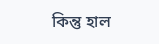কিন্তু হাল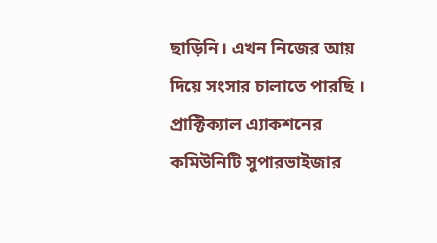ছাড়িনি। এখন নিজের আয় দিয়ে সংসার চালাতে পারছি ।
প্রাক্টিক্যাল এ্যাকশনের কমিউনিটি সুপারভাইজার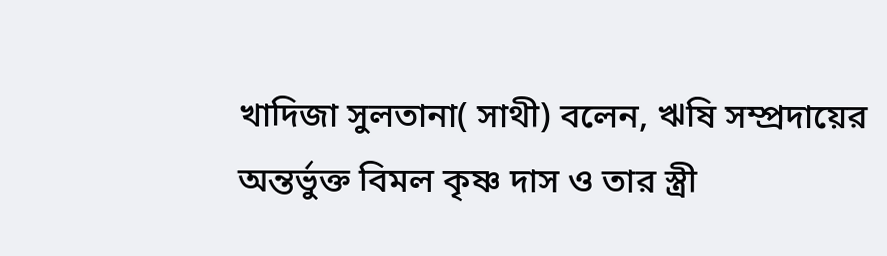খাদিজা সুলতানা( সাথী) বলেন, ঋষি সম্প্রদায়ের অন্তর্ভুক্ত বিমল কৃষ্ণ দাস ও তার স্ত্রী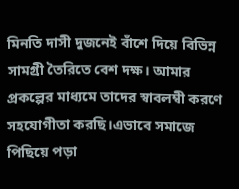মিনতি দাসী দুজনেই বাঁশে দিয়ে বিভিন্ন সামগ্রী তৈরিতে বেশ দক্ষ। আমার প্রকল্পের মাধ্যমে তাদের স্বাবলম্বী করণে সহযোগীতা করছি।এভাবে সমাজে পিছিয়ে পড়া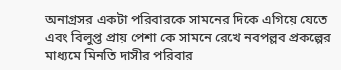অনাগ্রসর একটা পরিবারকে সামনের দিকে এগিয়ে যেতে এবং বিলুপ্ত প্রায় পেশা কে সামনে রেখে নবপল্লব প্রকল্পের মাধ্যমে মিনতি দাসীর পরিবার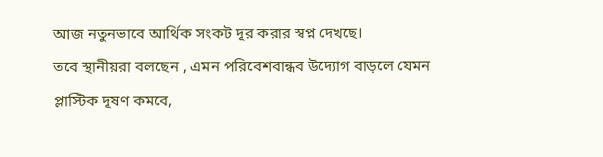আজ নতুনভাবে আর্থিক সংকট দূর করার স্বপ্ন দেখছে।
তবে স্থানীয়রা বলছেন , এমন পরিবেশবান্ধব উদ্যোগ বাড়লে যেমন প্লাস্টিক দূষণ কমবে,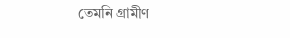তেমনি গ্রামীণ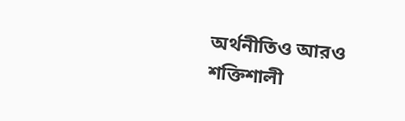অর্থনীতিও আরও শক্তিশালী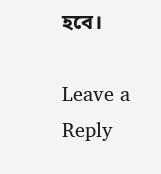হবে।

Leave a Reply